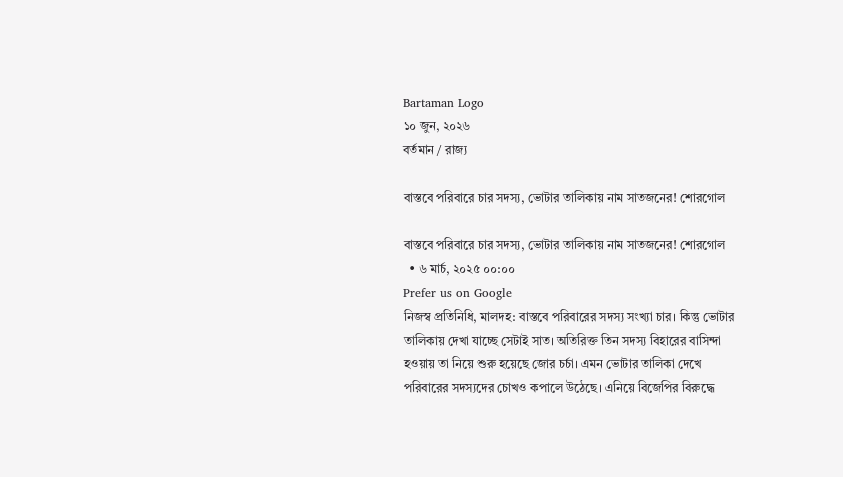Bartaman Logo
১০ জুন, ২০২৬
বর্তমান / রাজ্য

বাস্তবে পরিবারে চার সদস্য, ভোটার তালিকায় নাম সাতজনের! শোরগোল

বাস্তবে পরিবারে চার সদস্য, ভোটার তালিকায় নাম সাতজনের! শোরগোল
  • ৬ মার্চ, ২০২৫ ০০:০০
Prefer us on Google
নিজস্ব প্রতিনিধি, মালদহ: বাস্তবে পরিবারের সদস্য সংখ্যা চার। কিন্তু ভোটার তালিকায় দেখা যাচ্ছে সেটাই সাত। অতিরিক্ত তিন সদস্য বিহারের বাসিন্দা হওয়ায় তা নিয়ে শুরু হয়েছে জোর চর্চা। এমন ভোটার তালিকা দেখে পরিবারের সদস্যদের চোখও কপালে উঠেছে। এনিয়ে বিজেপির বিরুদ্ধে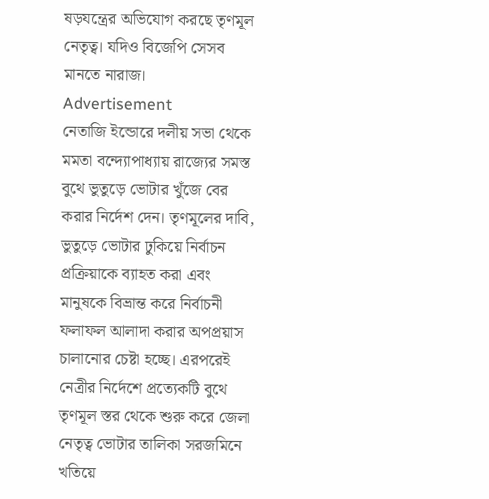ষড়যন্ত্রের অভিযোগ করছে তৃণমূল নেতৃত্ব। যদিও বিজেপি সেসব মানতে নারাজ।
Advertisement
নেতাজি ইন্ডোরে দলীয় সভা থেকে মমতা বন্দ্যোপাধ্যায় রাজ্যের সমস্ত বুথে ভুতুড়ে ভোটার খুঁজে বের করার নির্দেশ দেন। তৃণমূলের দাবি, ভুতুড়ে ভোটার ঢুকিয়ে নির্বাচন প্রক্রিয়াকে ব্যাহত করা এবং মানুষকে বিভ্রান্ত করে নির্বাচনী ফলাফল আলাদা করার অপপ্রয়াস চালানোর চেষ্টা হচ্ছে। এরপরেই নেত্রীর নির্দেশে প্রত্যেকটি বুথে তৃণমূল স্তর থেকে শুরু করে জেলা নেতৃত্ব ভোটার তালিকা সরজমিনে খতিয়ে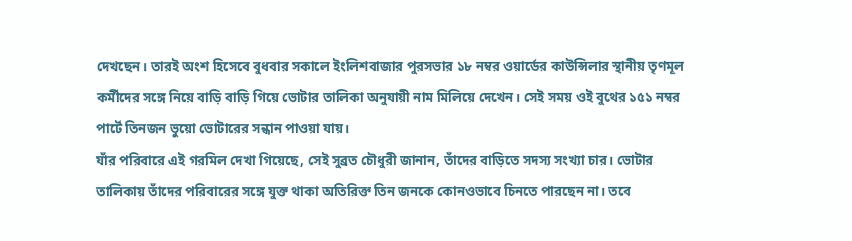দেখছেন। তারই অংশ হিসেবে বুধবার সকালে ইংলিশবাজার পুরসভার ১৮ নম্বর ওয়ার্ডের কাউন্সিলার স্থানীয় তৃণমূল কর্মীদের সঙ্গে নিয়ে বাড়ি বাড়ি গিয়ে ভোটার তালিকা অনুযায়ী নাম মিলিয়ে দেখেন। সেই সময় ওই বুথের ১৫১ নম্বর পার্টে তিনজন ভুয়ো ভোটারের সন্ধান পাওয়া যায়।
যাঁর পরিবারে এই গরমিল দেখা গিয়েছে, সেই সুব্রত চৌধুরী জানান, তাঁদের বাড়িতে সদস্য সংখ্যা চার। ভোটার তালিকায় তাঁদের পরিবারের সঙ্গে যুক্ত থাকা অতিরিক্ত তিন জনকে কোনওভাবে চিনতে পারছেন না। তবে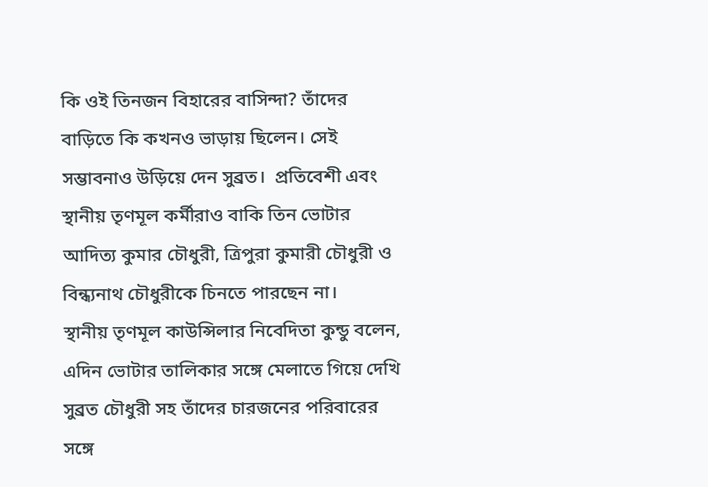কি ওই তিনজন বিহারের বাসিন্দা? তাঁদের বাড়িতে কি কখনও ভাড়ায় ছিলেন। সেই সম্ভাবনাও উড়িয়ে দেন সুব্রত।  প্রতিবেশী এবং স্থানীয় তৃণমূল কর্মীরাও বাকি তিন ভোটার আদিত্য কুমার চৌধুরী, ত্রিপুরা কুমারী চৌধুরী ও বিন্ধ্যনাথ চৌধুরীকে চিনতে পারছেন না।
স্থানীয় তৃণমূল কাউন্সিলার নিবেদিতা কুন্ডু বলেন, এদিন ভোটার তালিকার সঙ্গে মেলাতে গিয়ে দেখি সুব্রত চৌধুরী সহ তাঁদের চারজনের পরিবারের সঙ্গে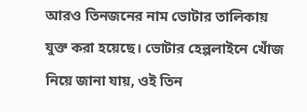আরও তিনজনের নাম ভোটার তালিকায় যুক্ত করা হয়েছে। ভোটার হেল্পলাইনে খোঁজ নিয়ে জানা যায়, ওই তিন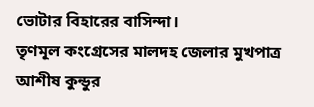ভোটার বিহারের বাসিন্দা।
তৃণমূল কংগ্রেসের মালদহ জেলার মুখপাত্র আশীষ কুন্ডুর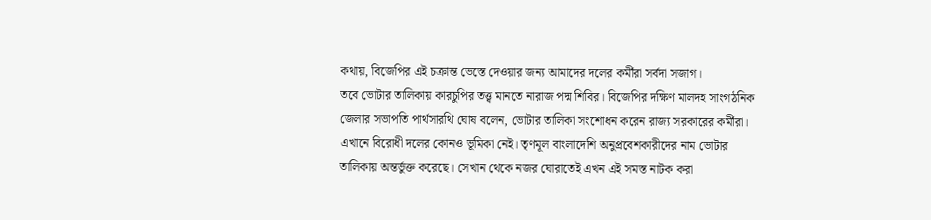কথায়, বিজেপির এই চক্রান্ত ভেস্তে দেওয়ার জন্য আমাদের দলের কর্মীরা সর্বদা সজাগ।
তবে ভোটার তালিকায় কারচুপির তত্ত্ব মানতে নারাজ পদ্ম শিবির। বিজেপির দক্ষিণ মালদহ সাংগঠনিক জেলার সভাপতি পার্থসারথি ঘোষ বলেন, ভোটার তালিকা সংশোধন করেন রাজ্য সরকারের কর্মীরা। এখানে বিরোধী দলের কোনও ভূমিকা নেই। তৃণমূল বাংলাদেশি অনুপ্রবেশকারীদের নাম ভোটার তালিকায় অন্তর্ভুক্ত করেছে। সেখান থেকে নজর ঘোরাতেই এখন এই সমস্ত নাটক করা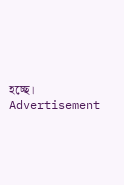হচ্ছে।
Advertisement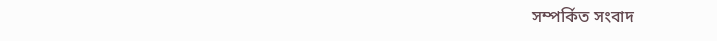সম্পর্কিত সংবাদ